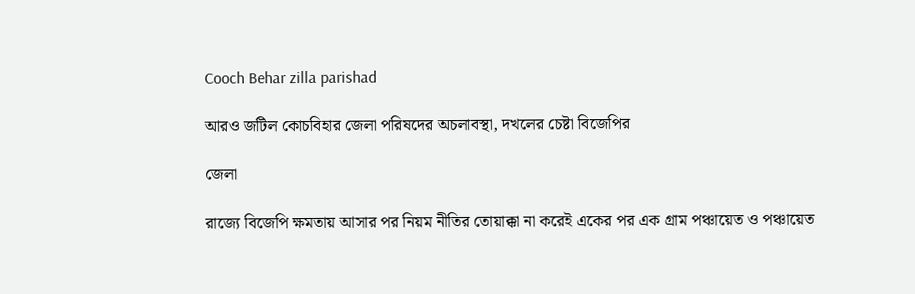Cooch Behar zilla parishad

আরও জটিল কোচবিহার জেলা পরিষদের অচলাবস্থা, দখলের চেষ্টা বিজেপির

জেলা

রাজ্যে বিজেপি ক্ষমতায় আসার পর নিয়ম নীতির তোয়াক্কা না করেই একের পর এক গ্রাম পঞ্চায়েত ও পঞ্চায়েত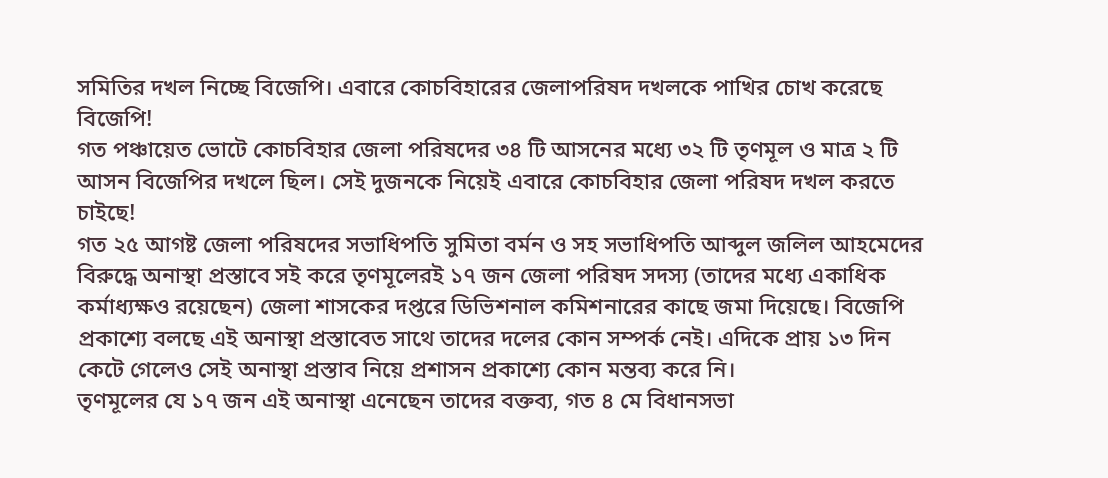সমিতির দখল নিচ্ছে বিজেপি। এবারে কোচবিহারের জেলাপরিষদ দখলকে পাখির চোখ করেছে বিজেপি!
গত পঞ্চায়েত ভোটে কোচবিহার জেলা পরিষদের ৩৪ টি আসনের মধ্যে ৩২ টি তৃণমূল ও মাত্র ২ টি আসন বিজেপির দখলে ছিল। সেই দুজনকে নিয়েই এবারে কোচবিহার জেলা পরিষদ দখল করতে চাইছে!
গত ২৫ আগষ্ট জেলা পরিষদের সভাধিপতি সুমিতা বর্মন ও সহ সভাধিপতি আব্দুল জলিল আহমেদের বিরুদ্ধে অনাস্থা প্রস্তাবে সই করে তৃণমূলেরই ১৭ জন জেলা পরিষদ সদস্য (তাদের মধ্যে একাধিক কর্মাধ্যক্ষও রয়েছেন) জেলা শাসকের দপ্তরে ডিভিশনাল কমিশনারের কাছে জমা দিয়েছে। বিজেপি প্রকাশ্যে বলছে এই অনাস্থা প্রস্তাবেত সাথে তাদের দলের কোন সম্পর্ক নেই। এদিকে প্রায় ১৩ দিন কেটে গেলেও সেই অনাস্থা প্রস্তাব নিয়ে প্রশাসন প্রকাশ্যে কোন মন্তব্য করে নি।
তৃণমূলের যে ১৭ জন এই অনাস্থা এনেছেন তাদের বক্তব্য, গত ৪ মে বিধানসভা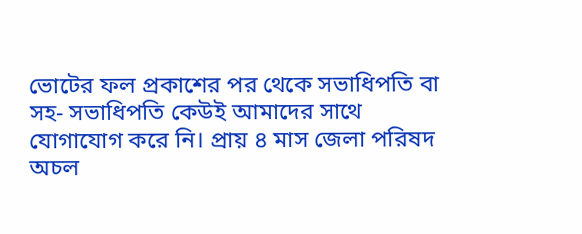ভোটের ফল প্রকাশের পর থেকে সভাধিপতি বা সহ- সভাধিপতি কেউই আমাদের সাথে যোগাযোগ করে নি। প্রায় ৪ মাস জেলা পরিষদ অচল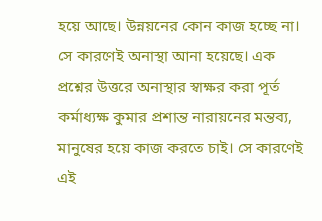হয়ে আছে। উন্নয়নের কোন কাজ হচ্ছে না। সে কারণেই অনাস্থা আনা হয়েছে। এক প্রশ্নের উত্তরে অনাস্থার স্বাক্ষর করা পূর্ত কর্মাধ্যক্ষ কুমার প্রশান্ত নারায়নের মন্তব্য, মানুষের হয়ে কাজ করতে চাই। সে কারণেই এই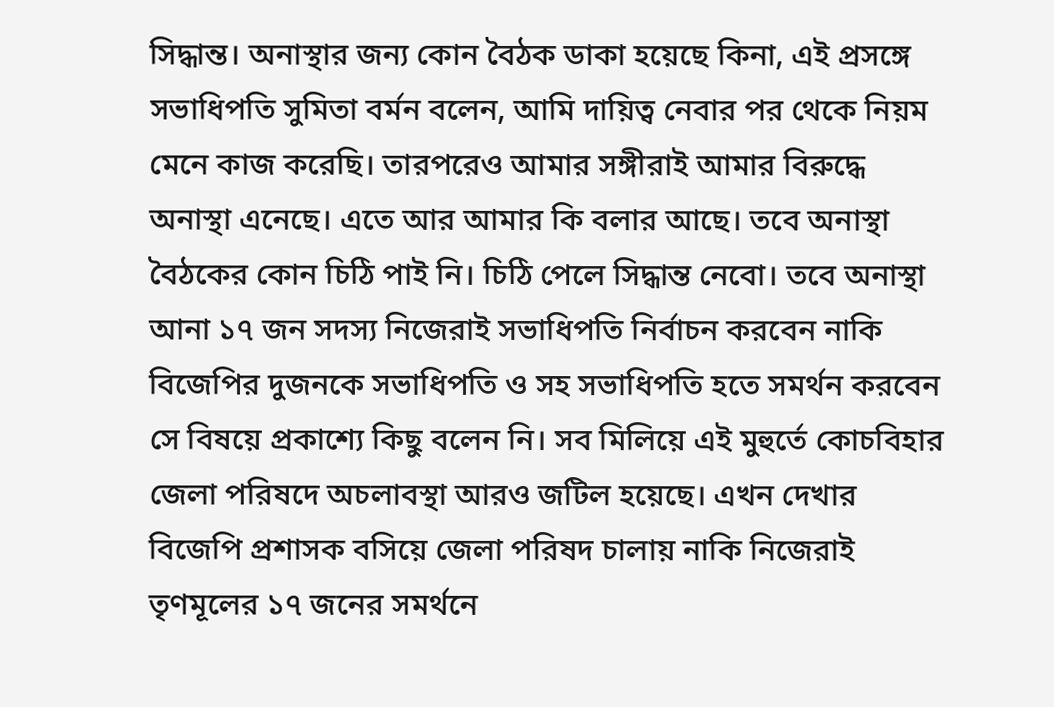সিদ্ধান্ত। অনাস্থার জন্য কোন বৈঠক ডাকা হয়েছে কিনা, এই প্রসঙ্গে সভাধিপতি সুমিতা বর্মন বলেন, আমি দায়িত্ব নেবার পর থেকে নিয়ম মেনে কাজ করেছি। তারপরেও আমার সঙ্গীরাই আমার বিরুদ্ধে অনাস্থা এনেছে। এতে আর আমার কি বলার আছে। তবে অনাস্থা বৈঠকের কোন চিঠি পাই নি। চিঠি পেলে সিদ্ধান্ত নেবো। তবে অনাস্থা আনা ১৭ জন সদস্য নিজেরাই সভাধিপতি নির্বাচন করবেন নাকি বিজেপির দুজনকে সভাধিপতি ও সহ সভাধিপতি হতে সমর্থন করবেন সে বিষয়ে প্রকাশ্যে কিছু বলেন নি। সব মিলিয়ে এই মুহুর্তে কোচবিহার জেলা পরিষদে অচলাবস্থা আরও জটিল হয়েছে। এখন দেখার বিজেপি প্রশাসক বসিয়ে জেলা পরিষদ চালায় নাকি নিজেরাই তৃণমূলের ১৭ জনের সমর্থনে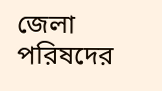জেলা পরিষদের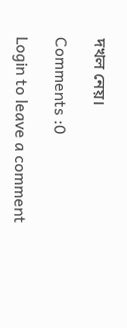দখল নেয়।

Comments :0

Login to leave a comment